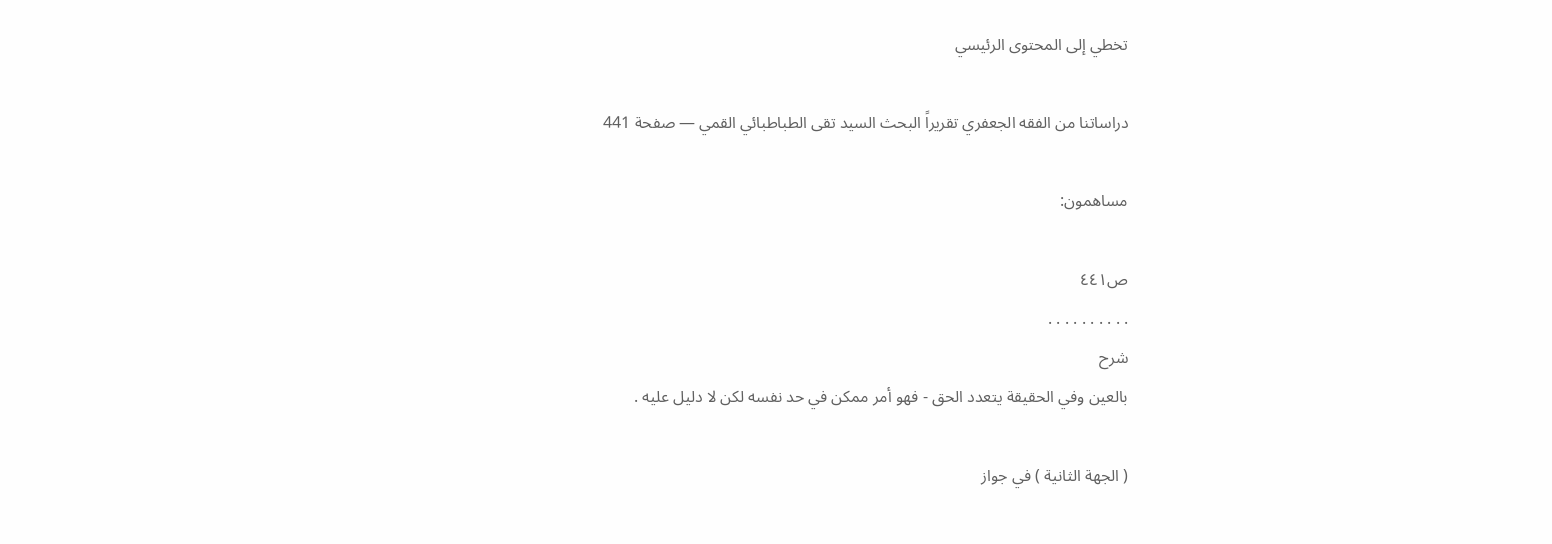تخطي إلى المحتوى الرئيسي

دراساتنا من الفقه الجعفري تقريراً البحث السيد تقى الطباطبائي القمي — صفحة 441

مساهمون:

ص٤٤١
. . . . . . . . . .
شرح
بالعين وفي الحقيقة يتعدد الحق - فهو أمر ممكن في حد نفسه لكن لا دليل عليه .

( الجهة الثانية ) في جواز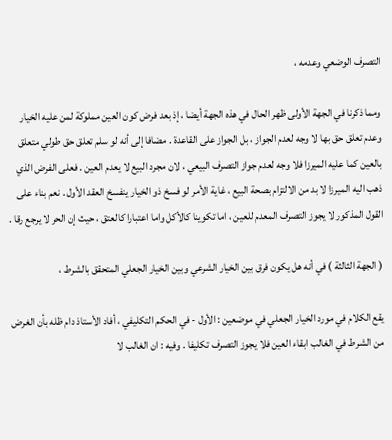التصرف الوضعي وعدمه ،

ومما ذكرنا في الجهة الأولى ظهر الحال في هذه الجهة أيضا ، إذ بعد فرض كون العين مملوكة لمن عليه الخيار وعدم تعلق حق بها لا وجه لعدم الجواز ، بل الجواز على القاعدة . مضافا إلى أنه لو سلم تعلق حق طولي متعلق بالعين كما عليه الميرزا فلا وجه لعدم جواز التصرف البيعي ، لان مجرد البيع لا يعدم العين . فعلى الفرض الذي ذهب اليه الميرزا لا بد من الالتزام بصحة البيع ، غاية الأمر لو فسخ ذو الخيار ينفسخ العقد الأول . نعم بناء على القول المذكور لا يجوز التصرف المعدم للعين ، اما تكوينا كالأكل واما اعتبارا كالعتق ، حيث إن الحر لا يرجع رقا .

( الجهة الثالثة ) في أنه هل يكون فرق بين الخيار الشرعي وبين الخيار الجعلي المتحقق بالشرط ،

يقع الكلام في مورد الخيار الجعلي في موضعين : الأول - في الحكم التكليفي ، أفاد الأستاذ دام ظله بأن الغرض من الشرط في الغالب ابقاء العين فلا يجوز التصرف تكليفا . وفيه : ان الغالب لا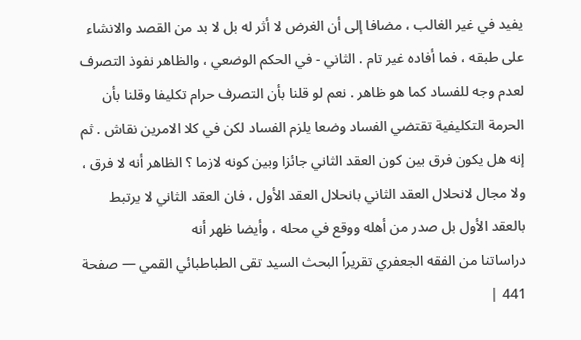يفيد في غير الغالب ، مضافا إلى أن الغرض لا أثر له بل لا بد من القصد والانشاء على طبقه ، فما أفاده غير تام . الثاني - في الحكم الوضعي ، والظاهر نفوذ التصرف لعدم وجه للفساد كما هو ظاهر . نعم لو قلنا بأن التصرف حرام تكليفا وقلنا بأن الحرمة التكليفية تقتضي الفساد وضعا يلزم الفساد لكن في كلا الامرين نقاش . ثم إنه هل يكون فرق بين كون العقد الثاني جائزا وبين كونه لازما ؟ الظاهر أنه لا فرق ، ولا مجال لانحلال العقد الثاني بانحلال العقد الأول ، فان العقد الثاني لا يرتبط بالعقد الأول بل صدر من أهله ووقع في محله ، وأيضا ظهر أنه
دراساتنا من الفقه الجعفري تقريراً البحث السيد تقى الطباطبائي القمي — صفحة 441 |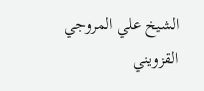الشيخ علي المروجي القزويني